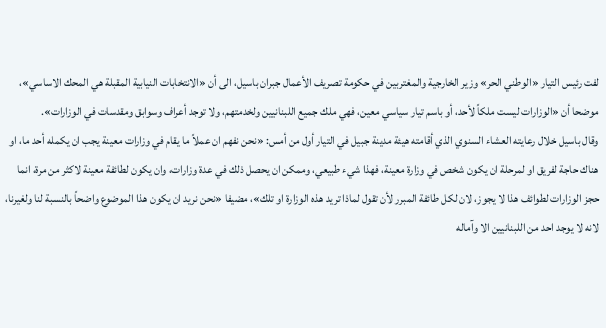لفت رئيس التيار «الوطني الحر» وزير الخارجية والمغتربين في حكومة تصريف الأعمال جبران باسيل، الى أن «الانتخابات النيابية المقبلة هي المحك الاساسي»، موضحا أن «الوزارات ليست ملكاً لأحد، أو باسم تيار سياسي معين، فهي ملك جميع اللبنانيين ولخدمتهم، ولا توجد أعراف وسوابق ومقدسات في الوزارات».
وقال باسيل خلال رعايته العشاء السنوي الذي أقامته هيئة مدينة جبيل في التيار أول من أمس: «نحن نفهم ان عملاً ما يقام في وزارات معينة يجب ان يكمله أحد ما، او هناك حاجة لفريق او لمرحلة ان يكون شخص في وزارة معينة، فهذا شيء طبيعي، وممكن ان يحصل ذلك في عدة وزارات، وان يكون لطائفة معينة لاكثر من مرة، انما حجز الوزارات لطوائف هذا لا يجوز، لان لكل طائفة المبرر لأن تقول لماذا تريد هذه الوزارة او تلك»، مضيفا «نحن نريد ان يكون هذا الموضوع واضحاً بالنسبة لنا ولغيرنا، لانه لا يوجد احد من اللبنانيين الا وآماله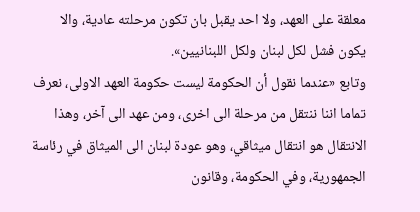معلقة على العهد، ولا احد يقبل بان تكون مرحلته عادية، والا يكون فشل لكل لبنان ولكل اللبنانيين».
وتابع «عندما نقول أن الحكومة ليست حكومة العهد الاولى، نعرف تماما اننا ننتقل من مرحلة الى اخرى، ومن عهد الى آخر، وهذا الانتقال هو انتقال ميثاقي، وهو عودة لبنان الى الميثاق في رئاسة الجمهورية، وفي الحكومة، وقانون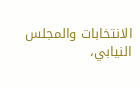الانتخابات والمجلس النيابي،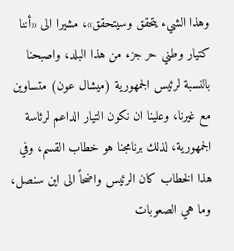وهذا الشيء يتحقق وسيتحقق»، مشيرا الى «أننا كتيار وطني حر جزء من هذا البلد، واصبحنا بالنسبة لرئيس الجمهورية (ميشال عون) متساوين مع غيرنا، وعلينا ان نكون التيار الداعم لرئاسة الجمهورية، لذلك برنامجنا هو خطاب القسم، وفي هذا الخطاب كان الرئيس واضحاً الى اين سنصل، وما هي الصعوبات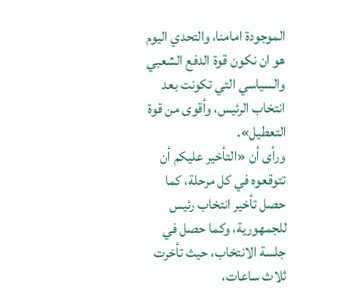الموجودة امامنا، والتحدي اليوم هو ان نكون قوة الدفع الشعبي والسياسي التي تكونت بعد انتخاب الرئيس، وأقوى من قوة التعطيل».
ورأى أن «التأخير عليكم أن تتوقعوه في كل مرحلة، كما حصل تأخير انتخاب رئيس للجمهورية، وكما حصل في جلسة الانتخاب، حيث تأخرت ثلاث ساعات،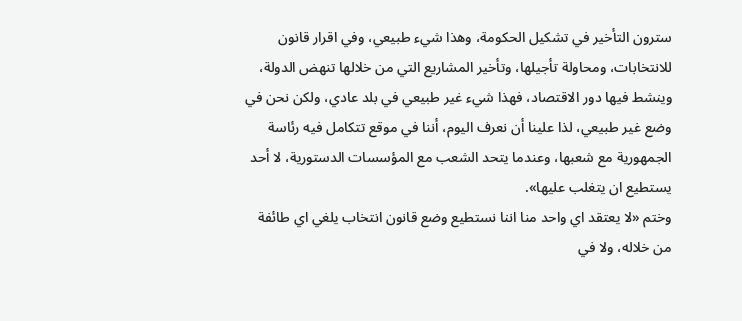سترون التأخير في تشكيل الحكومة، وهذا شيء طبيعي، وفي اقرار قانون للانتخابات، ومحاولة تأجيلها، وتأخير المشاريع التي من خلالها تنهض الدولة، وينشط فيها دور الاقتصاد، فهذا شيء غير طبيعي في بلد عادي، ولكن نحن في وضع غير طبيعي، لذا علينا أن نعرف اليوم، أننا في موقع تتكامل فيه رئاسة الجمهورية مع شعبها، وعندما يتحد الشعب مع المؤسسات الدستورية، لا أحد يستطيع ان يتغلب عليها».
وختم «لا يعتقد اي واحد منا اننا نستطيع وضع قانون انتخاب يلغي اي طائفة من خلاله، ولا في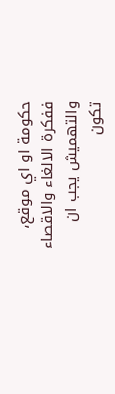حكومة او اي موقع، ففكرة الالغاء والاقصاء والتهميش يجب ان تكون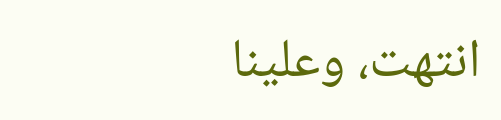انتهت، وعلينا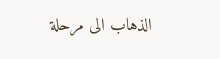الذهاب الى مرحلة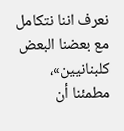نعرف اننا نتكامل مع بعضنا البعض كلبنانيين»، مطمئنا أن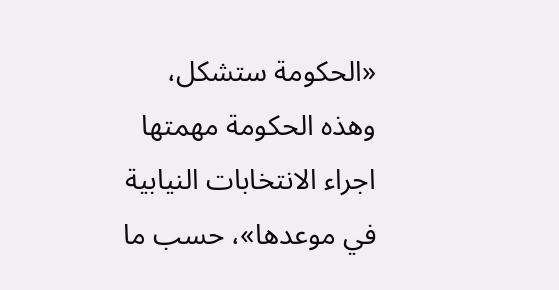«الحكومة ستشكل، وهذه الحكومة مهمتها اجراء الانتخابات النيابية في موعدها»، حسب ما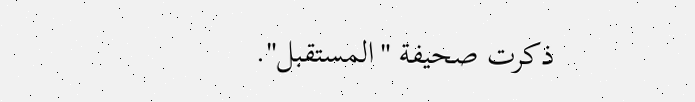ذكرت صحيفة "المستقبل".